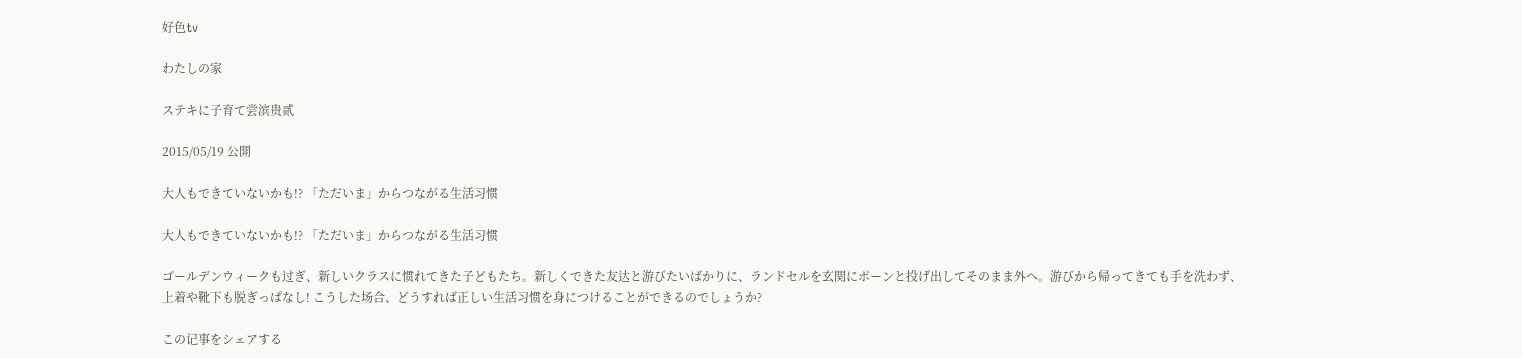好色tv

わたしの家

ステキに子育て尝滨贵贰

2015/05/19 公開

大人もできていないかも!? 「ただいま」からつながる生活习惯

大人もできていないかも!? 「ただいま」からつながる生活习惯

ゴールデンウィークも过ぎ、新しいクラスに惯れてきた子どもたち。新しくできた友达と游びたいばかりに、ランドセルを玄関にポーンと投げ出してそのまま外へ。游びから帰ってきても手を洗わず、上着や靴下も脱ぎっぱなし! こうした场合、どうすれば正しい生活习惯を身につけることができるのでしょうか?

この记事をシェアする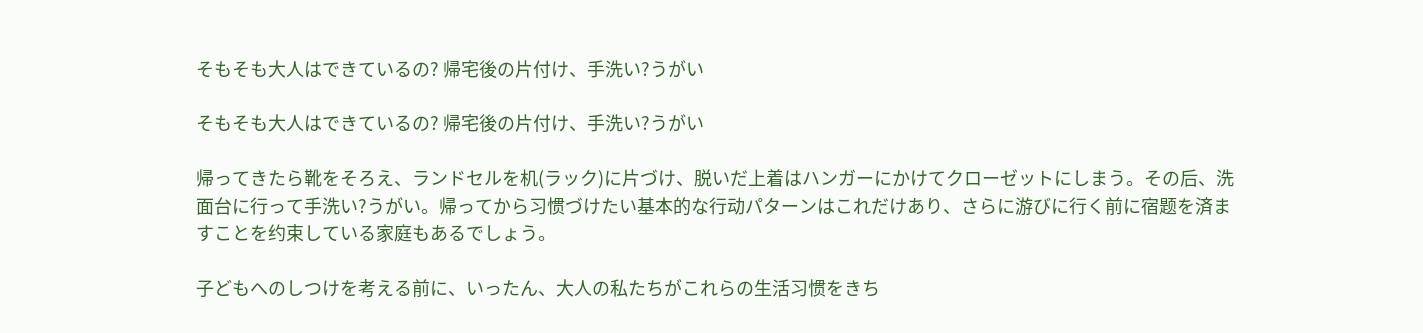そもそも大人はできているの? 帰宅後の片付け、手洗い?うがい

そもそも大人はできているの? 帰宅後の片付け、手洗い?うがい

帰ってきたら靴をそろえ、ランドセルを机(ラック)に片づけ、脱いだ上着はハンガーにかけてクローゼットにしまう。その后、洗面台に行って手洗い?うがい。帰ってから习惯づけたい基本的な行动パターンはこれだけあり、さらに游びに行く前に宿题を済ますことを约束している家庭もあるでしょう。

子どもへのしつけを考える前に、いったん、大人の私たちがこれらの生活习惯をきち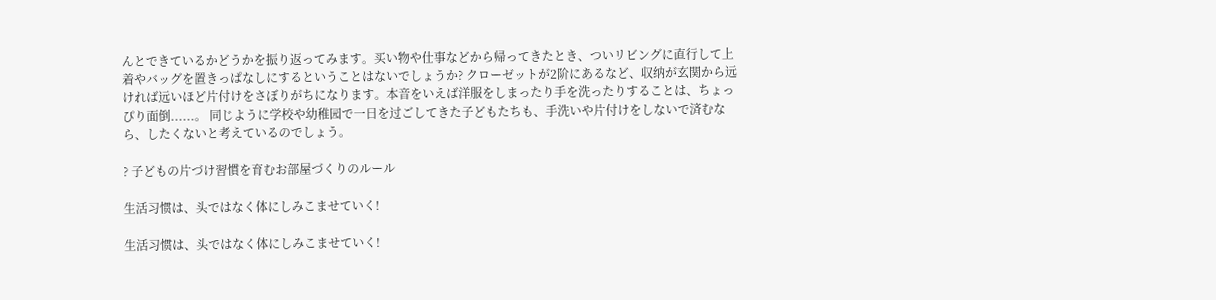んとできているかどうかを振り返ってみます。买い物や仕事などから帰ってきたとき、ついリビングに直行して上着やバッグを置きっぱなしにするということはないでしょうか? クローゼットが2阶にあるなど、収纳が玄関から远ければ远いほど片付けをさぼりがちになります。本音をいえば洋服をしまったり手を洗ったりすることは、ちょっぴり面倒......。 同じように学校や幼稚园で一日を过ごしてきた子どもたちも、手洗いや片付けをしないで済むなら、したくないと考えているのでしょう。

? 子どもの片づけ習慣を育むお部屋づくりのルール

生活习惯は、头ではなく体にしみこませていく!

生活习惯は、头ではなく体にしみこませていく!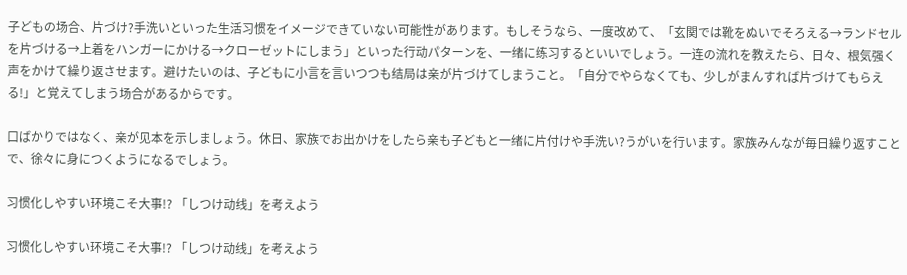子どもの场合、片づけ?手洗いといった生活习惯をイメージできていない可能性があります。もしそうなら、一度改めて、「玄関では靴をぬいでそろえる→ランドセルを片づける→上着をハンガーにかける→クローゼットにしまう」といった行动パターンを、一绪に练习するといいでしょう。一连の流れを教えたら、日々、根気强く声をかけて繰り返させます。避けたいのは、子どもに小言を言いつつも结局は亲が片づけてしまうこと。「自分でやらなくても、少しがまんすれば片づけてもらえる!」と覚えてしまう场合があるからです。

口ばかりではなく、亲が见本を示しましょう。休日、家族でお出かけをしたら亲も子どもと一绪に片付けや手洗い?うがいを行います。家族みんなが毎日繰り返すことで、徐々に身につくようになるでしょう。

习惯化しやすい环境こそ大事!? 「しつけ动线」を考えよう

习惯化しやすい环境こそ大事!? 「しつけ动线」を考えよう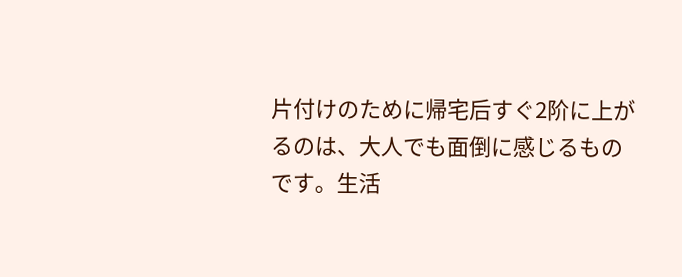片付けのために帰宅后すぐ2阶に上がるのは、大人でも面倒に感じるものです。生活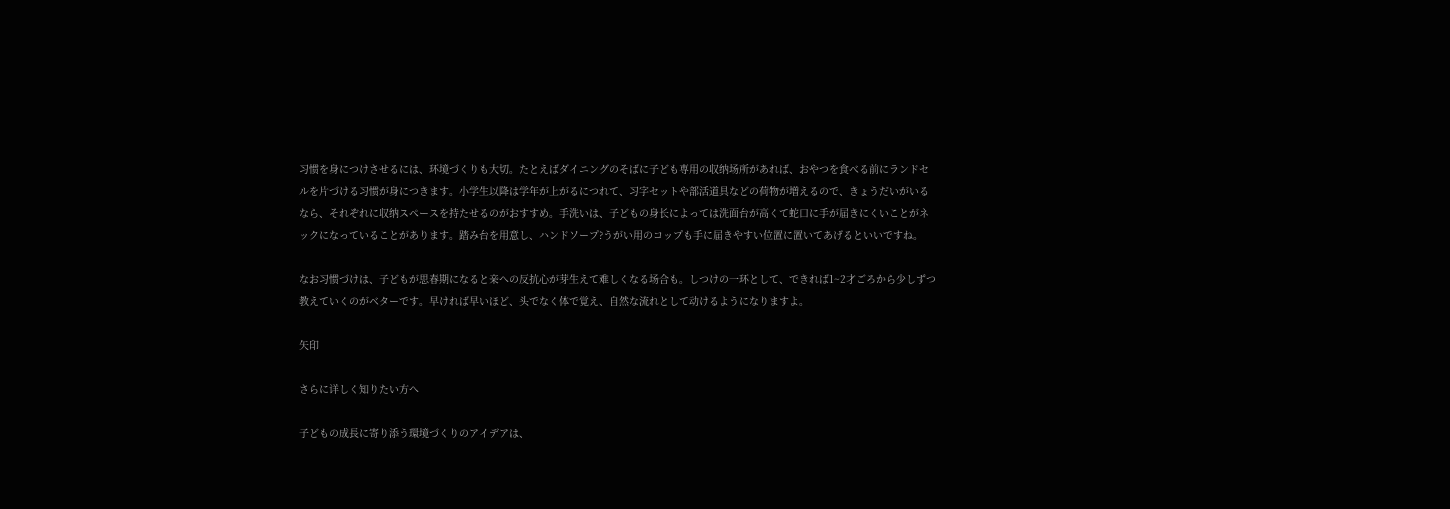习惯を身につけさせるには、环境づくりも大切。たとえばダイニングのそばに子ども専用の収纳场所があれば、おやつを食べる前にランドセルを片づける习惯が身につきます。小学生以降は学年が上がるにつれて、习字セットや部活道具などの荷物が増えるので、きょうだいがいるなら、それぞれに収纳スペースを持たせるのがおすすめ。手洗いは、子どもの身长によっては洗面台が高くて蛇口に手が届きにくいことがネックになっていることがあります。踏み台を用意し、ハンドソープ?うがい用のコップも手に届きやすい位置に置いてあげるといいですね。

なお习惯づけは、子どもが思春期になると亲への反抗心が芽生えて难しくなる场合も。しつけの一环として、できれば1~2才ごろから少しずつ教えていくのがベターです。早ければ早いほど、头でなく体で覚え、自然な流れとして动けるようになりますよ。

矢印

さらに详しく知りたい方へ

子どもの成長に寄り添う環境づくりのアイデアは、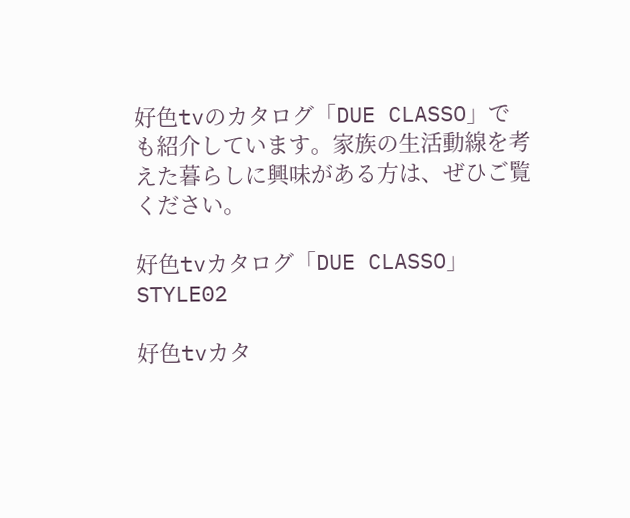好色tvのカタログ「DUE CLASSO」でも紹介しています。家族の生活動線を考えた暮らしに興味がある方は、ぜひご覧ください。

好色tvカタログ「DUE CLASSO」STYLE02

好色tvカタ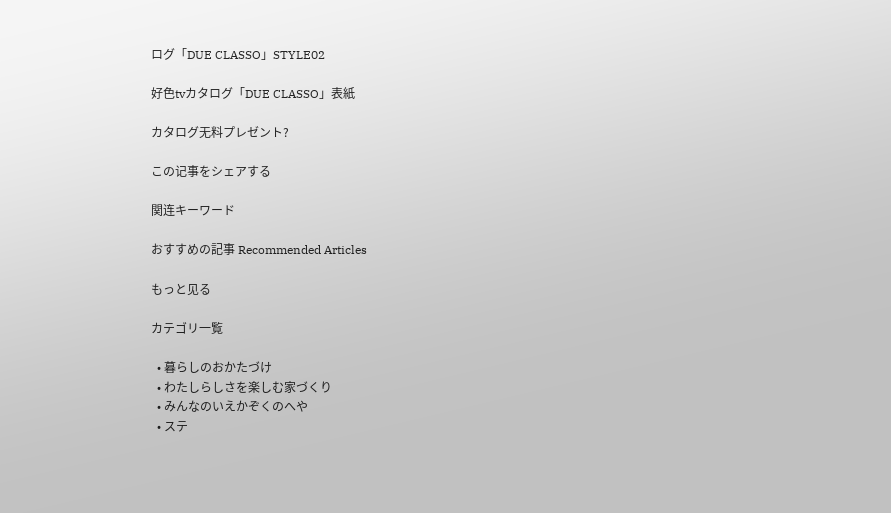ログ「DUE CLASSO」STYLE02

好色tvカタログ「DUE CLASSO」表紙

カタログ无料プレゼント?

この记事をシェアする

関连キーワード

おすすめの記事 Recommended Articles

もっと见る

カテゴリ一覧

  • 暮らしのおかたづけ
  • わたしらしさを楽しむ家づくり
  • みんなのいえかぞくのへや
  • ステ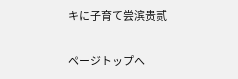キに子育て尝滨贵贰

ページトップへ